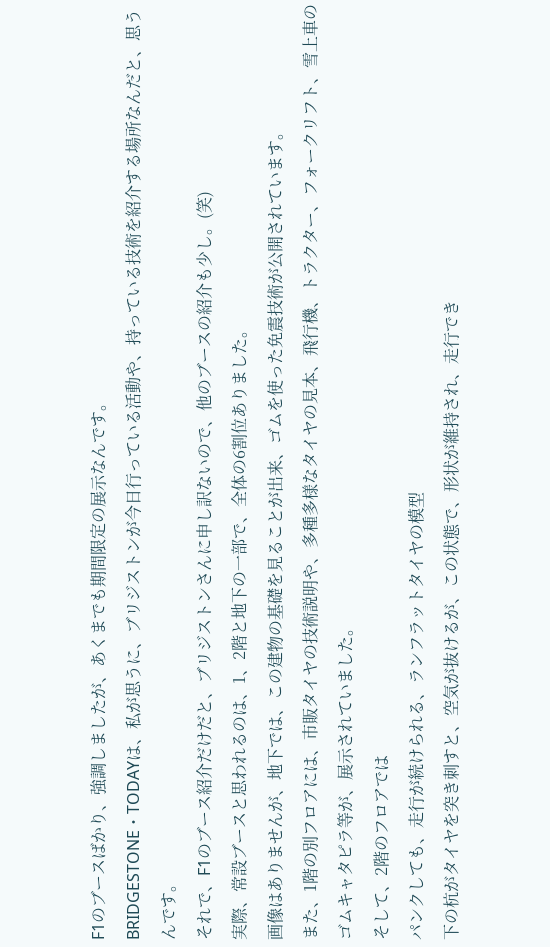F1のブースばかり、強調しましたが、あくまでも期間限定の展示なんです。
BRIDGESTONE・TODAYは、私が思うに、ブリジストンが今日行っている活動や、持っている技術を紹介する場所なんだと、思うんです。
それで、F1のブース紹介だけだと、ブリジストンさんに申し訳ないので、他のブースの紹介も少し。(笑)
実際、常設ブースと思われるのは、1、2階と地下の一部で、全体の6割位ありました。
画像はありませんが、地下では、この建物の基礎を見ることが出来、ゴムを使った免震技術が公開されています。
また、1階の別フロアには、市販タイヤの技術説明や、多種多様なタイヤの見本、飛行機、トラクター、フォークリフト、雪上車のゴムキャタピラ等が、展示されていました。
そして、2階のフロアでは
パンクしても、走行が続けられる、ランフラットタイヤの模型
下の杭がタイヤを突き刺すと、空気が抜けるが、この状態で、形状が維持され、走行でき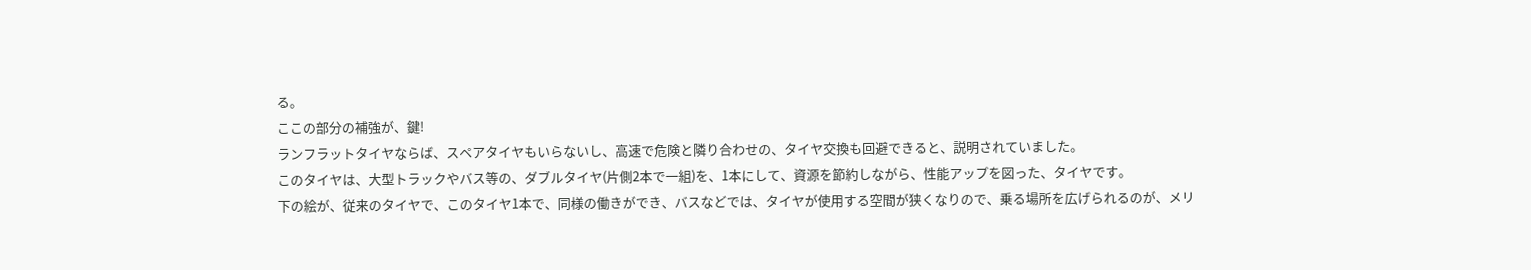る。
ここの部分の補強が、鍵!
ランフラットタイヤならば、スペアタイヤもいらないし、高速で危険と隣り合わせの、タイヤ交換も回避できると、説明されていました。
このタイヤは、大型トラックやバス等の、ダブルタイヤ(片側2本で一組)を、1本にして、資源を節約しながら、性能アップを図った、タイヤです。
下の絵が、従来のタイヤで、このタイヤ1本で、同様の働きができ、バスなどでは、タイヤが使用する空間が狭くなりので、乗る場所を広げられるのが、メリ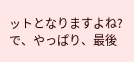ットとなりますよね?
で、やっぱり、最後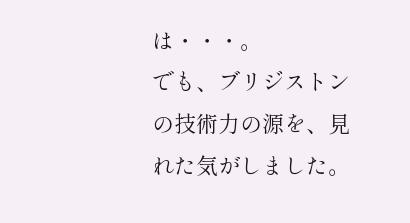は・・・。
でも、ブリジストンの技術力の源を、見れた気がしました。